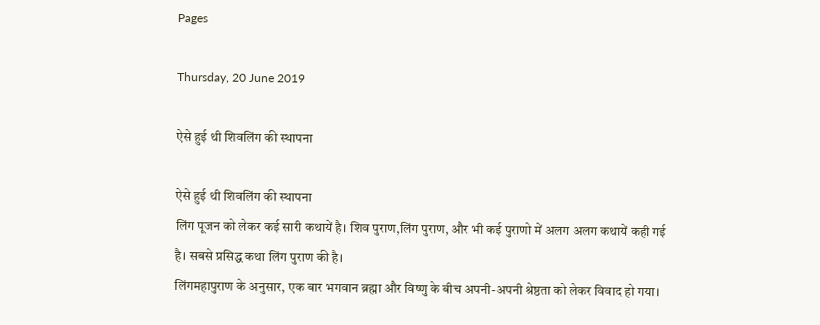Pages

Thursday, 20 June 2019

ऐसे हुई थी शिवलिंग की स्थापना

ऐसे हुई थी शिवलिंग की स्थापना
लिंग पूजन को लेकर कई सारी कथायें है। शिव पुराण,लिंग पुराण, और भी कई पुराणो में अलग अलग कथायें कही गई है। सबसे प्रसिद्ध कथा लिंग पुराण की है।
लिंगमहापुराण के अनुसार, एक बार भगवान ब्रह्मा और विष्णु के बीच अपनी-अपनी श्रेष्ठता को लेकर विवाद हो गया।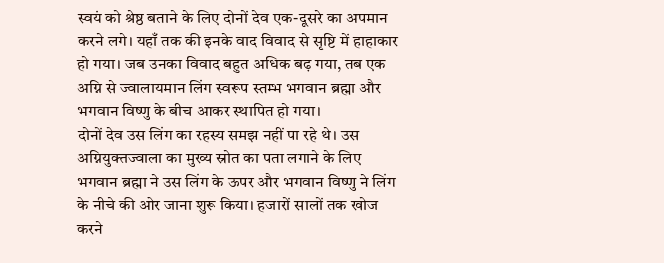स्वयं को श्रेष्ठ बताने के लिए दोनों देव एक-दूसरे का अपमान करने लगे। यहाँ तक की इनके वाद विवाद से सृष्टि में हाहाकार हो गया। जब उनका विवाद बहुत अधिक बढ़ गया, तब एक अग्नि से ज्वालायमान लिंग स्वरूप स्तम्भ भगवान ब्रह्मा और भगवान विष्णु के बीच आकर स्थापित हो गया।
दोनों देव उस लिंग का रहस्य समझ नहीं पा रहे थे। उस अग्नियुक्तज्वाला का मुख्य स्रोत का पता लगाने के लिए भगवान ब्रह्मा ने उस लिंग के ऊपर और भगवान विष्णु ने लिंग के नीचे की ओर जाना शुरू किया। हजारों सालों तक खोज करने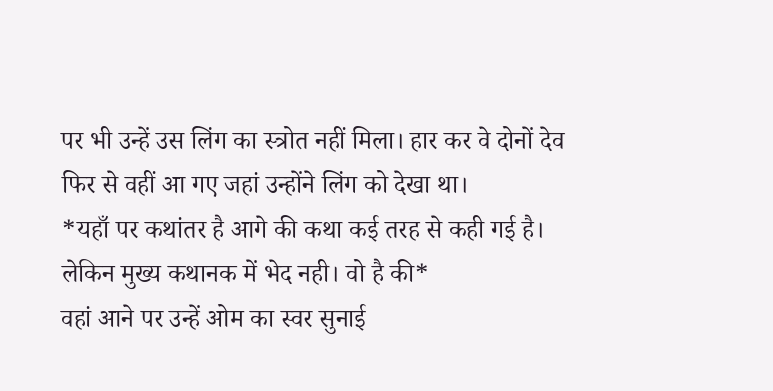पर भी उन्हें उस लिंग का स्त्रोत नहीं मिला। हार कर वे दोनों देव फिर से वहीं आ गए जहां उन्होंने लिंग को देखा था।
*यहाँ पर कथांतर है आगे की कथा कई तरह से कही गई है। लेकिन मुख्य कथानक में भेद नही। वो है की*
वहां आने पर उन्हें ओम का स्वर सुनाई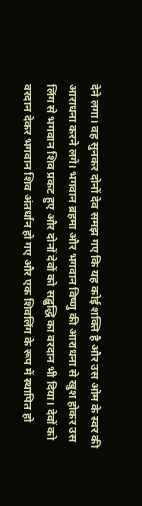देने लगा। वह सुनकर दोनों देव समझ गए कि यह कोई शक्ति है और उस ओम के स्वर की आराधना करने लगे। भगवान ब्रहमा और भगवान विष्णु की आराधना से खुश होकर उस लिंग से भगवान शिव प्रकट हुए और दोनों देवों को सद्बुद्धि का वरदान भी दिया। देवों को वरदान देकर भगवान शिव अंतर्धान हो गए और एक शिवलिंग के रूप में स्थापित हो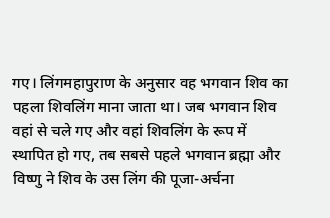गए। लिंगमहापुराण के अनुसार वह भगवान शिव का पहला शिवलिंग माना जाता था। जब भगवान शिव वहां से चले गए और वहां शिवलिंग के रूप में स्थापित हो गए, तब सबसे पहले भगवान ब्रह्मा और विष्णु ने शिव के उस लिंग की पूजा-अर्चना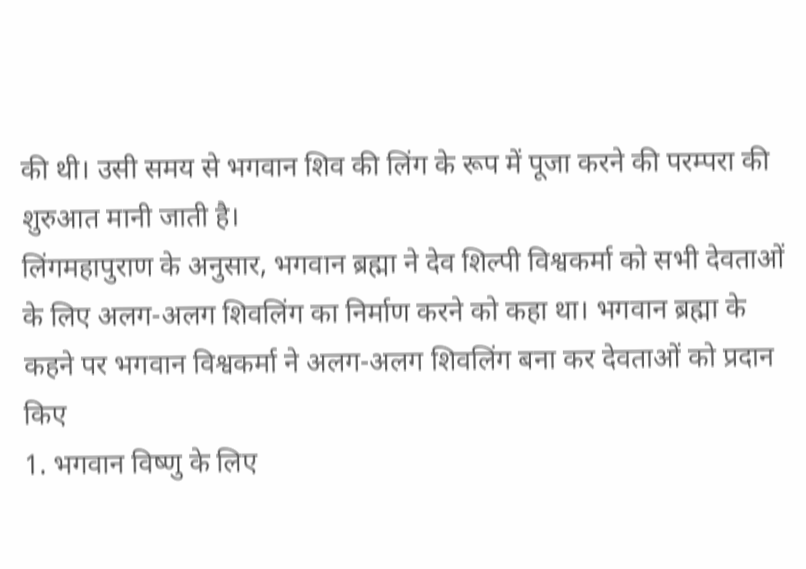की थी। उसी समय से भगवान शिव की लिंग के रूप में पूजा करने की परम्परा की शुरुआत मानी जाती है।
लिंगमहापुराण के अनुसार, भगवान ब्रह्मा ने देव शिल्पी विश्वकर्मा को सभी देवताओं के लिए अलग-अलग शिवलिंग का निर्माण करने को कहा था। भगवान ब्रह्मा के कहने पर भगवान विश्वकर्मा ने अलग-अलग शिवलिंग बना कर देवताओं को प्रदान किए
1. भगवान विष्णु के लिए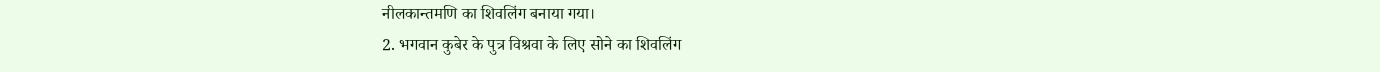नीलकान्तमणि का शिवलिंग बनाया गया।
2. भगवान कुबेर के पुत्र विश्रवा के लिए सोने का शिवलिंग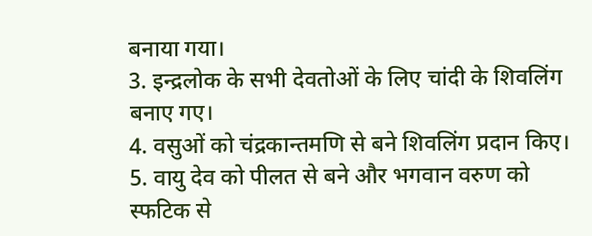बनाया गया।
3. इन्द्रलोक के सभी देवतोओं के लिए चांदी के शिवलिंग बनाए गए।
4. वसुओं को चंद्रकान्तमणि से बने शिवलिंग प्रदान किए।
5. वायु देव को पीलत से बने और भगवान वरुण को स्फटिक से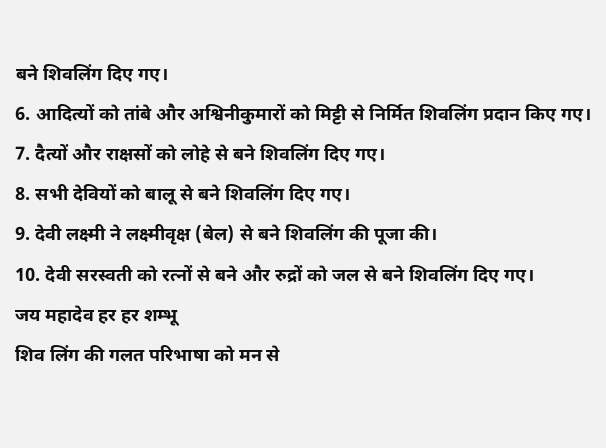बने शिवलिंग दिए गए।
6. आदित्यों को तांबे और अश्विनीकुमारों को मिट्टी से निर्मित शिवलिंग प्रदान किए गए।
7. दैत्यों और राक्षसों को लोहे से बने शिवलिंग दिए गए।
8. सभी देवियों को बालू से बने शिवलिंग दिए गए।
9. देवी लक्ष्मी ने लक्ष्मीवृक्ष (बेल) से बने शिवलिंग की पूजा की।
10. देवी सरस्वती को रत्नों से बने और रुद्रों को जल से बने शिवलिंग दिए गए।
जय महादेव हर हर शम्भू
शिव लिंग की गलत परिभाषा को मन से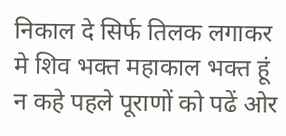निकाल दे सिर्फ तिलक लगाकर मे शिव भक्त महाकाल भक्त हूं न कहे पहले पूराणों को पढें ओर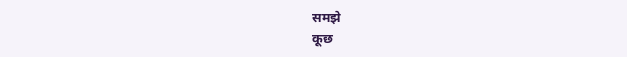समझे
कूछ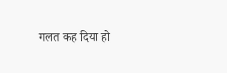गलत कह दिया हो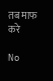तब माफ करे

No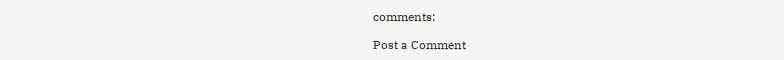comments:

Post a Comment